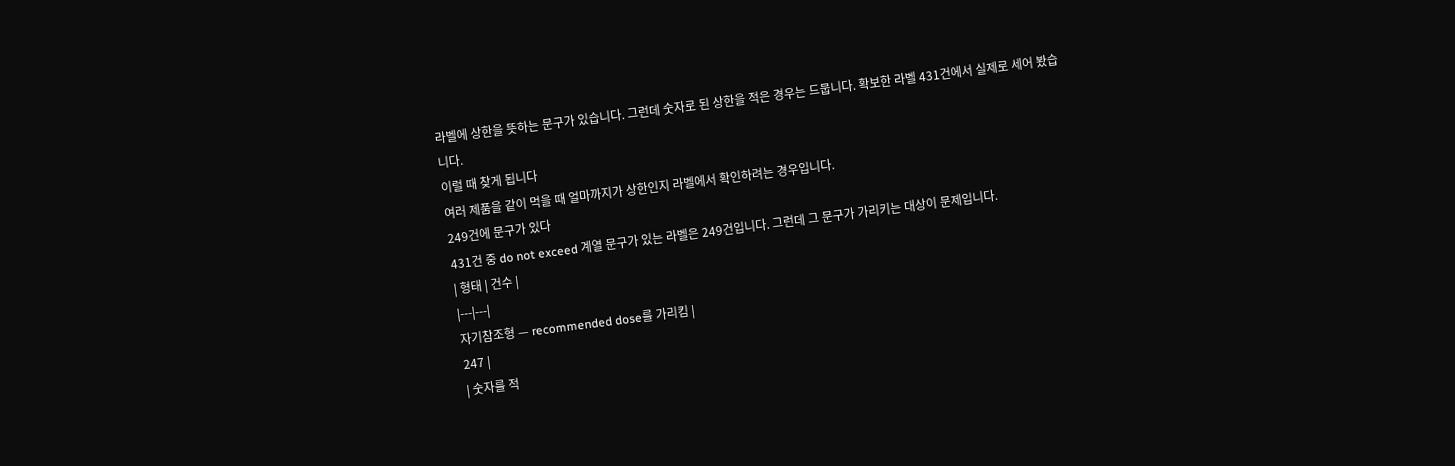라벨에 상한을 뜻하는 문구가 있습니다. 그런데 숫자로 된 상한을 적은 경우는 드뭅니다. 확보한 라벨 431건에서 실제로 세어 봤습니다.
이럴 때 찾게 됩니다
여러 제품을 같이 먹을 때 얼마까지가 상한인지 라벨에서 확인하려는 경우입니다.
249건에 문구가 있다
431건 중 do not exceed 계열 문구가 있는 라벨은 249건입니다. 그런데 그 문구가 가리키는 대상이 문제입니다.
| 형태 | 건수 |
|---|---|
자기참조형 — recommended dose를 가리킴 |
247 |
| 숫자를 적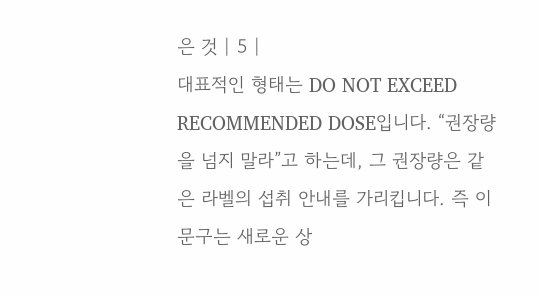은 것 | 5 |
대표적인 형태는 DO NOT EXCEED RECOMMENDED DOSE입니다. “권장량을 넘지 말라”고 하는데, 그 권장량은 같은 라벨의 섭취 안내를 가리킵니다. 즉 이 문구는 새로운 상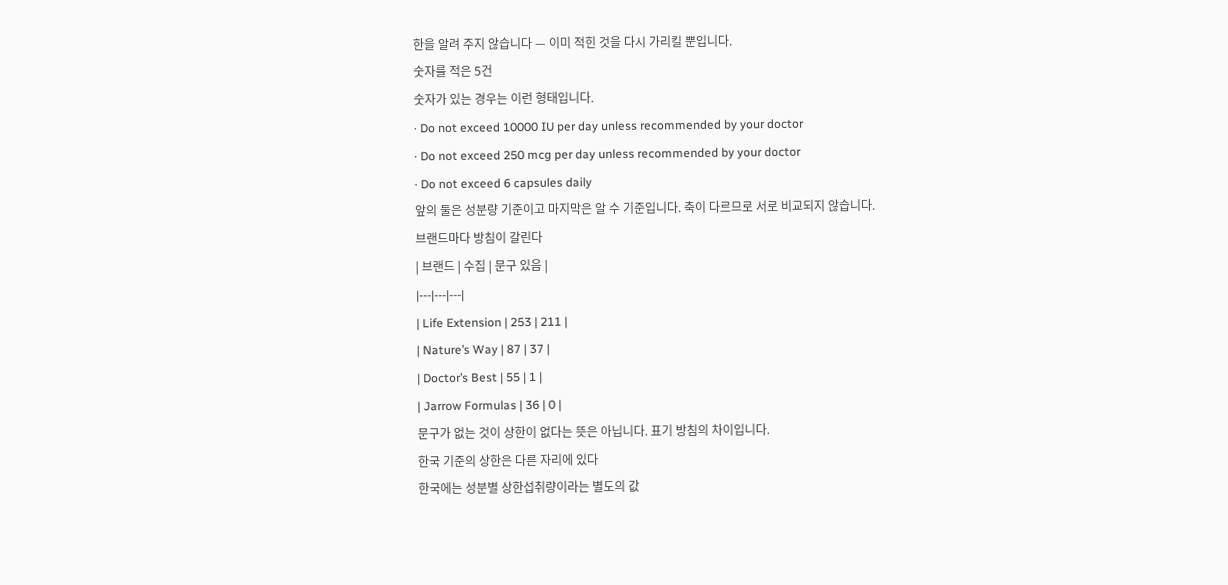한을 알려 주지 않습니다 — 이미 적힌 것을 다시 가리킬 뿐입니다.
숫자를 적은 5건
숫자가 있는 경우는 이런 형태입니다.
· Do not exceed 10000 IU per day unless recommended by your doctor
· Do not exceed 250 mcg per day unless recommended by your doctor
· Do not exceed 6 capsules daily
앞의 둘은 성분량 기준이고 마지막은 알 수 기준입니다. 축이 다르므로 서로 비교되지 않습니다.
브랜드마다 방침이 갈린다
| 브랜드 | 수집 | 문구 있음 |
|---|---|---|
| Life Extension | 253 | 211 |
| Nature’s Way | 87 | 37 |
| Doctor’s Best | 55 | 1 |
| Jarrow Formulas | 36 | 0 |
문구가 없는 것이 상한이 없다는 뜻은 아닙니다. 표기 방침의 차이입니다.
한국 기준의 상한은 다른 자리에 있다
한국에는 성분별 상한섭취량이라는 별도의 값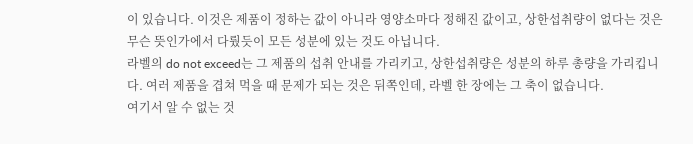이 있습니다. 이것은 제품이 정하는 값이 아니라 영양소마다 정해진 값이고, 상한섭취량이 없다는 것은 무슨 뜻인가에서 다뤘듯이 모든 성분에 있는 것도 아닙니다.
라벨의 do not exceed는 그 제품의 섭취 안내를 가리키고, 상한섭취량은 성분의 하루 총량을 가리킵니다. 여러 제품을 겹쳐 먹을 때 문제가 되는 것은 뒤쪽인데, 라벨 한 장에는 그 축이 없습니다.
여기서 알 수 없는 것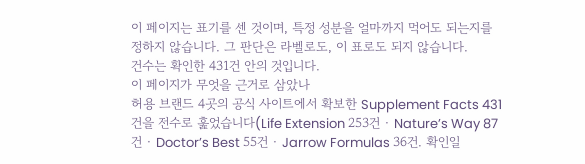이 페이지는 표기를 센 것이며, 특정 성분을 얼마까지 먹어도 되는지를 정하지 않습니다. 그 판단은 라벨로도, 이 표로도 되지 않습니다.
건수는 확인한 431건 안의 것입니다.
이 페이지가 무엇을 근거로 삼았나
허용 브랜드 4곳의 공식 사이트에서 확보한 Supplement Facts 431건을 전수로 훑었습니다(Life Extension 253건 · Nature’s Way 87건 · Doctor’s Best 55건 · Jarrow Formulas 36건. 확인일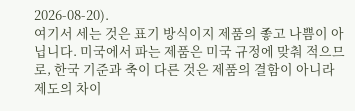2026-08-20).
여기서 세는 것은 표기 방식이지 제품의 좋고 나쁨이 아닙니다. 미국에서 파는 제품은 미국 규정에 맞춰 적으므로, 한국 기준과 축이 다른 것은 제품의 결함이 아니라 제도의 차이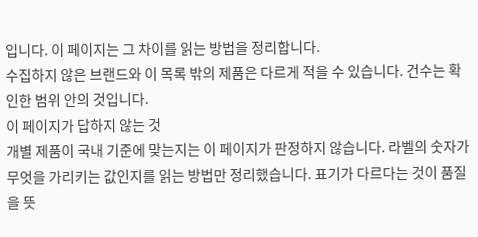입니다. 이 페이지는 그 차이를 읽는 방법을 정리합니다.
수집하지 않은 브랜드와 이 목록 밖의 제품은 다르게 적을 수 있습니다. 건수는 확인한 범위 안의 것입니다.
이 페이지가 답하지 않는 것
개별 제품이 국내 기준에 맞는지는 이 페이지가 판정하지 않습니다. 라벨의 숫자가 무엇을 가리키는 값인지를 읽는 방법만 정리했습니다. 표기가 다르다는 것이 품질을 뜻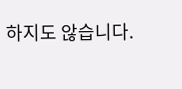하지도 않습니다.